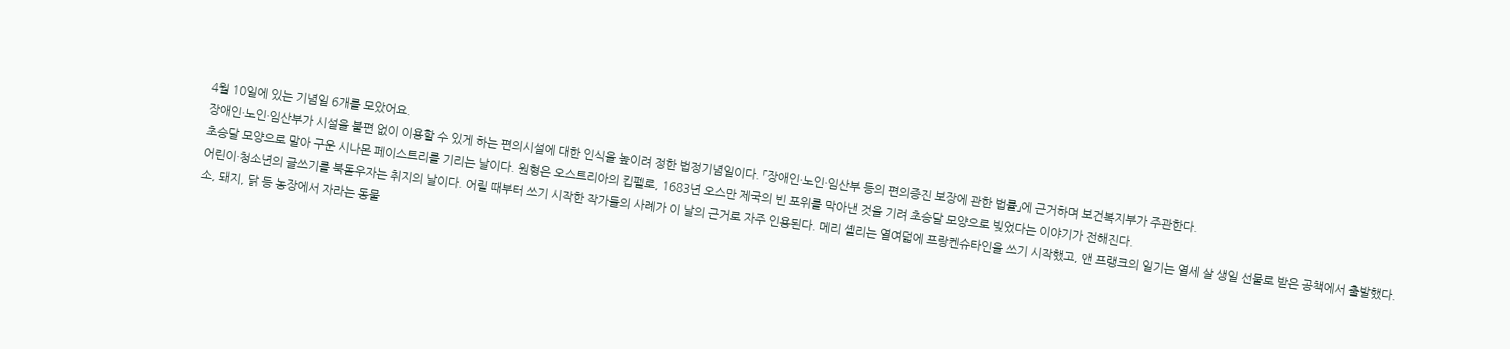4월 10일에 있는 기념일 6개를 모았어요.
장애인·노인·임산부가 시설을 불편 없이 이용할 수 있게 하는 편의시설에 대한 인식을 높이려 정한 법정기념일이다. 「장애인·노인·임산부 등의 편의증진 보장에 관한 법률」에 근거하며 보건복지부가 주관한다.
초승달 모양으로 말아 구운 시나몬 페이스트리를 기리는 날이다. 원형은 오스트리아의 킵펠로, 1683년 오스만 제국의 빈 포위를 막아낸 것을 기려 초승달 모양으로 빚었다는 이야기가 전해진다.
어린이·청소년의 글쓰기를 북돋우자는 취지의 날이다. 어릴 때부터 쓰기 시작한 작가들의 사례가 이 날의 근거로 자주 인용된다. 메리 셸리는 열여덟에 프랑켄슈타인을 쓰기 시작했고, 앤 프랭크의 일기는 열세 살 생일 선물로 받은 공책에서 출발했다.
소, 돼지, 닭 등 농장에서 자라는 동물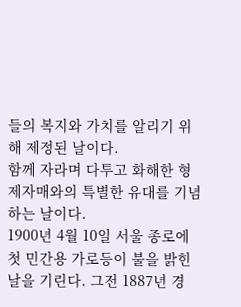들의 복지와 가치를 알리기 위해 제정된 날이다.
함께 자라며 다투고 화해한 형제자매와의 특별한 유대를 기념하는 날이다.
1900년 4월 10일 서울 종로에 첫 민간용 가로등이 불을 밝힌 날을 기린다. 그전 1887년 경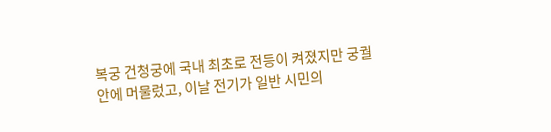복궁 건청궁에 국내 최초로 전등이 켜졌지만 궁궐 안에 머물렀고, 이날 전기가 일반 시민의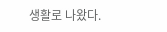생활로 나왔다.